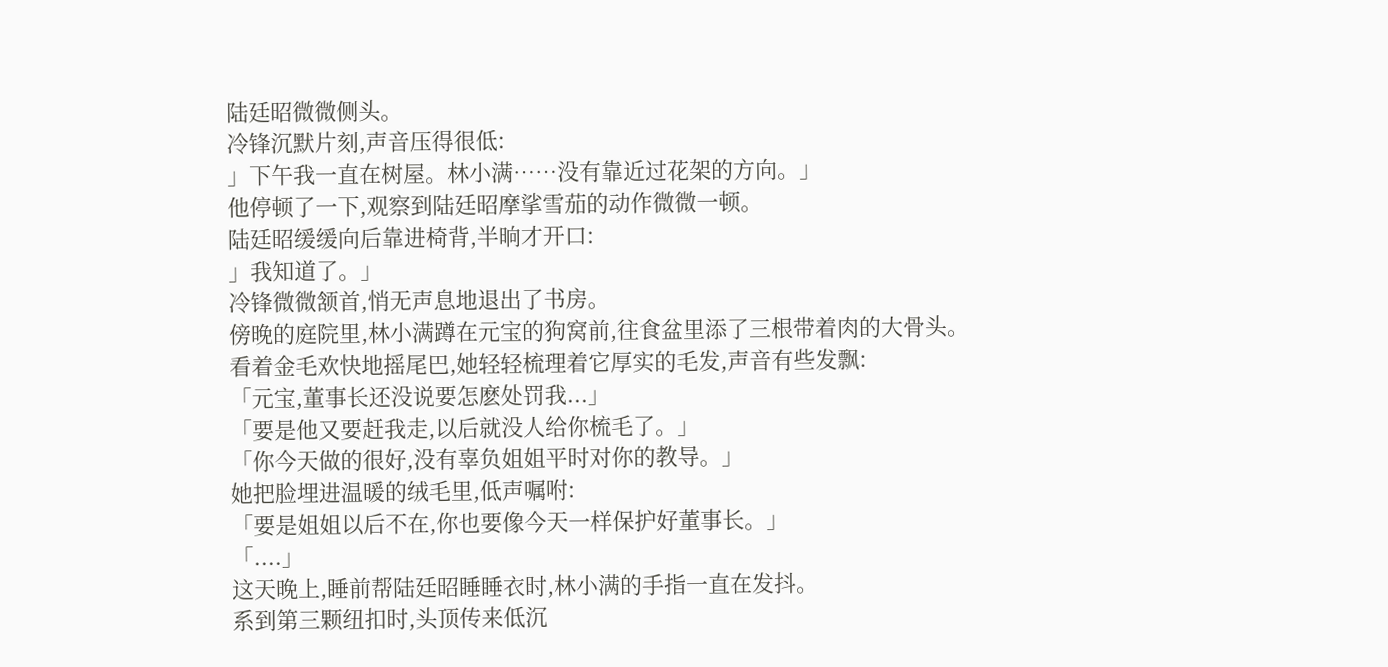陆廷昭微微侧头。
冷锋沉默片刻,声音压得很低:
」下午我一直在树屋。林小满……没有靠近过花架的方向。」
他停顿了一下,观察到陆廷昭摩挲雪茄的动作微微一顿。
陆廷昭缓缓向后靠进椅背,半晌才开口:
」我知道了。」
冷锋微微颔首,悄无声息地退出了书房。
傍晚的庭院里,林小满蹲在元宝的狗窝前,往食盆里添了三根带着肉的大骨头。
看着金毛欢快地摇尾巴,她轻轻梳理着它厚实的毛发,声音有些发飘:
「元宝,董事长还没说要怎麽处罚我...」
「要是他又要赶我走,以后就没人给你梳毛了。」
「你今天做的很好,没有辜负姐姐平时对你的教导。」
她把脸埋进温暖的绒毛里,低声嘱咐:
「要是姐姐以后不在,你也要像今天一样保护好董事长。」
「....」
这天晚上,睡前帮陆廷昭睡睡衣时,林小满的手指一直在发抖。
系到第三颗纽扣时,头顶传来低沉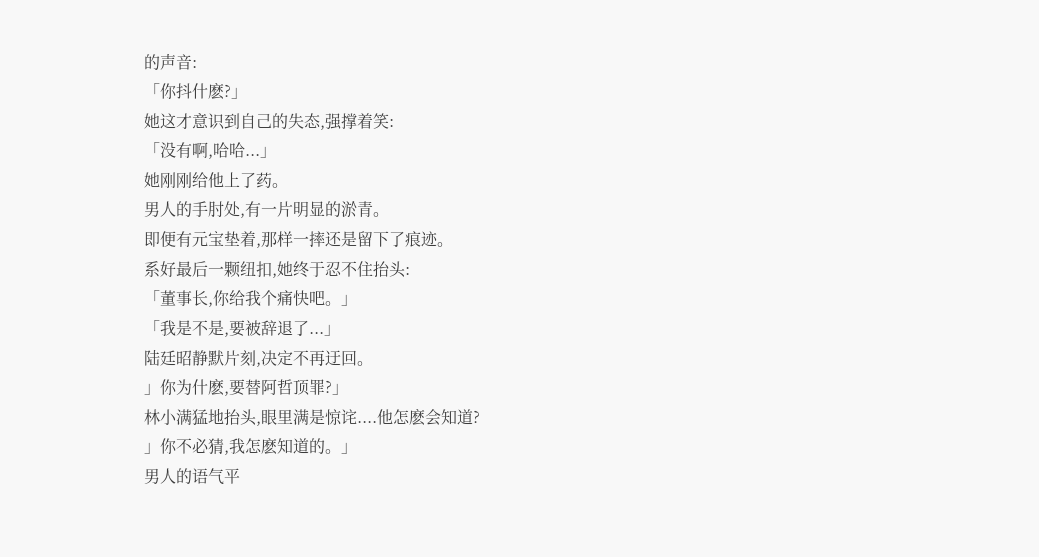的声音:
「你抖什麽?」
她这才意识到自己的失态,强撑着笑:
「没有啊,哈哈...」
她刚刚给他上了药。
男人的手肘处,有一片明显的淤青。
即便有元宝垫着,那样一摔还是留下了痕迹。
系好最后一颗纽扣,她终于忍不住抬头:
「董事长,你给我个痛快吧。」
「我是不是,要被辞退了...」
陆廷昭静默片刻,决定不再迂回。
」你为什麽,要替阿哲顶罪?」
林小满猛地抬头,眼里满是惊诧....他怎麽会知道?
」你不必猜,我怎麽知道的。」
男人的语气平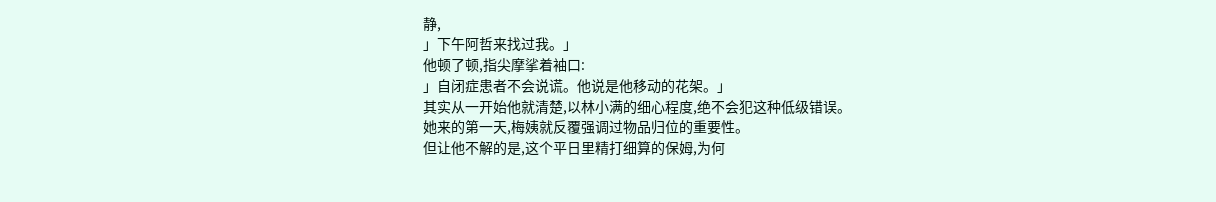静,
」下午阿哲来找过我。」
他顿了顿,指尖摩挲着袖口:
」自闭症患者不会说谎。他说是他移动的花架。」
其实从一开始他就清楚,以林小满的细心程度,绝不会犯这种低级错误。
她来的第一天,梅姨就反覆强调过物品归位的重要性。
但让他不解的是,这个平日里精打细算的保姆,为何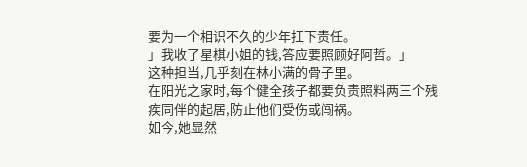要为一个相识不久的少年扛下责任。
」我收了星棋小姐的钱,答应要照顾好阿哲。」
这种担当,几乎刻在林小满的骨子里。
在阳光之家时,每个健全孩子都要负责照料两三个残疾同伴的起居,防止他们受伤或闯祸。
如今,她显然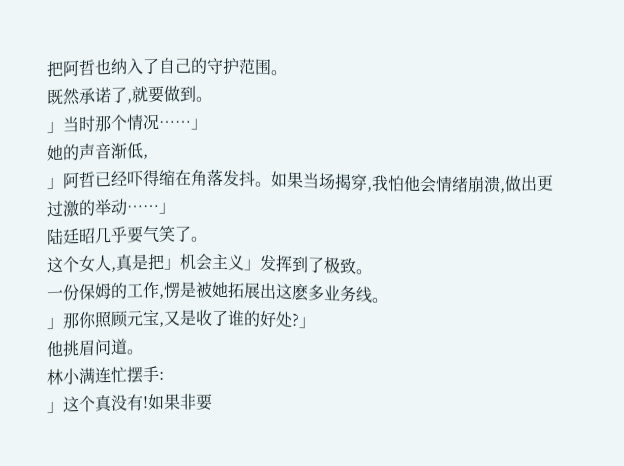把阿哲也纳入了自己的守护范围。
既然承诺了,就要做到。
」当时那个情况……」
她的声音渐低,
」阿哲已经吓得缩在角落发抖。如果当场揭穿,我怕他会情绪崩溃,做出更过激的举动……」
陆廷昭几乎要气笑了。
这个女人,真是把」机会主义」发挥到了极致。
一份保姆的工作,愣是被她拓展出这麽多业务线。
」那你照顾元宝,又是收了谁的好处?」
他挑眉问道。
林小满连忙摆手:
」这个真没有!如果非要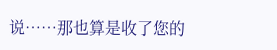说……那也算是收了您的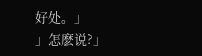好处。」
」怎麽说?」